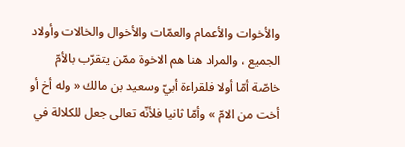والأخوات والأعمام والعمّات والأخوال والخالات وأولاد الجميع ، والمراد هنا هم الاخوة ممّن يتقرّب بالأمّ خاصّة أمّا أولا فلقراءة أبيّ وسعيد بن مالك « وله أخ أو أخت من الامّ » وأمّا ثانيا فلأنّه تعالى جعل للكلالة في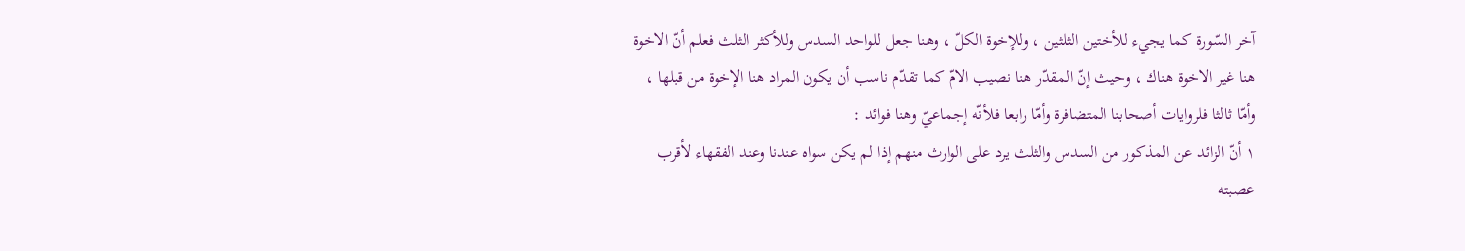آخر السّورة كما يجيء للأختين الثلثين ، وللإخوة الكلّ ، وهنا جعل للواحد السدس وللأكثر الثلث فعلم أنّ الاخوة هنا غير الاخوة هناك ، وحيث إنّ المقدّر هنا نصيب الامّ كما تقدّم ناسب أن يكون المراد هنا الإخوة من قبلها ، وأمّا ثالثا فلروايات أصحابنا المتضافرة وأمّا رابعا فلأنّه إجماعيّ وهنا فوائد :
١ أنّ الزائد عن المذكور من السدس والثلث يرد على الوارث منهم إذا لم يكن سواه عندنا وعند الفقهاء لأقرب عصبته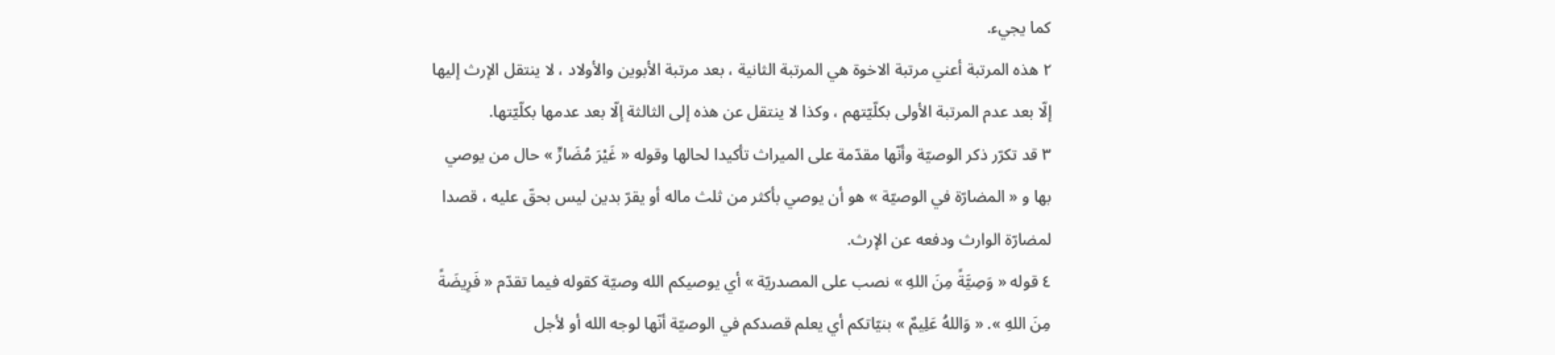كما يجيء.
٢ هذه المرتبة أعني مرتبة الاخوة هي المرتبة الثانية ، بعد مرتبة الأبوين والأولاد ، لا ينتقل الإرث إليها إلّا بعد عدم المرتبة الأولى بكلّيّتهم ، وكذا لا ينتقل عن هذه إلى الثالثة إلّا بعد عدمها بكلّيّتها.
٣ قد تكرّر ذكر الوصيّة وأنّها مقدّمة على الميراث تأكيدا لحالها وقوله « غَيْرَ مُضَارٍّ » حال من يوصي بها و « المضارّة في الوصيّة » هو أن يوصي بأكثر من ثلث ماله أو يقرّ بدين ليس بحقّ عليه ، قصدا لمضارّة الوارث ودفعه عن الإرث.
٤ قوله « وَصِيَّةً مِنَ اللهِ » نصب على المصدريّة » أي يوصيكم الله وصيّة كقوله فيما تقدّم « فَرِيضَةً مِنَ اللهِ ». « وَاللهُ عَلِيمٌ » بنيّاتكم أي يعلم قصدكم في الوصيّة أنّها لوجه الله أو لأجل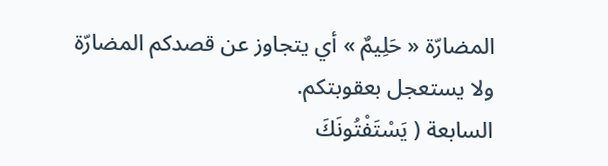المضارّة « حَلِيمٌ » أي يتجاوز عن قصدكم المضارّة ولا يستعجل بعقوبتكم.
السابعة ( يَسْتَفْتُونَكَ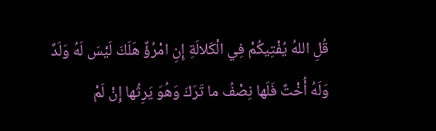قُلِ اللهُ يُفْتِيكُمْ فِي الْكَلالَةِ إِنِ امْرُؤٌ هَلَكَ لَيْسَ لَهُ وَلَدٌ وَلَهُ أُخْتٌ فَلَها نِصْفُ ما تَرَكَ وَهُوَ يَرِثُها إِنْ لَمْ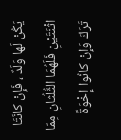يَكُنْ لَها وَلَدٌ ، فَإِنْ كانَتَا اثْنَتَيْنِ فَلَهُمَا الثُّلُثانِ مِمّا تَرَكَ وَإِنْ كانُوا إِخْوَةً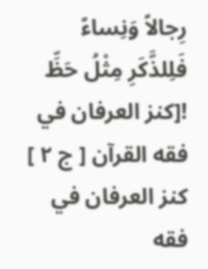رِجالاً وَنِساءً فَلِلذَّكَرِ مِثْلُ حَظِّ
![كنز العرفان في فقه القرآن [ ج ٢ ] كنز العرفان في فقه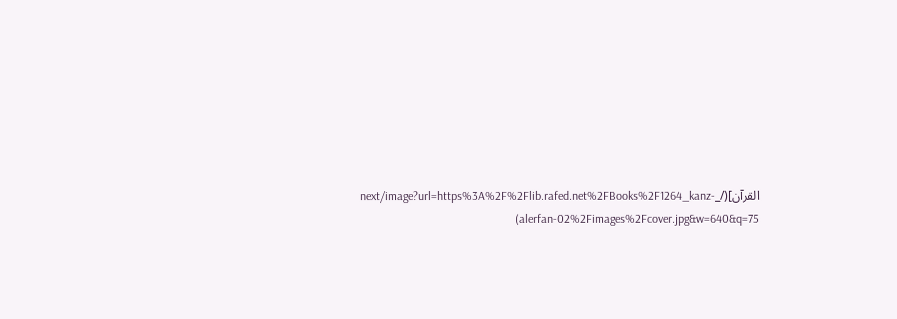القرآن](/_next/image?url=https%3A%2F%2Flib.rafed.net%2FBooks%2F1264_kanz-alerfan-02%2Fimages%2Fcover.jpg&w=640&q=75)